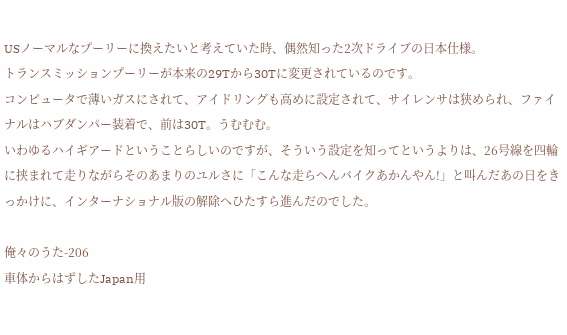USノーマルなプーリーに換えたいと考えていた時、偶然知った2次ドライブの日本仕様。
トランスミッションプーリーが本来の29Tから30Tに変更されているのです。
コンピュータで薄いガスにされて、アイドリングも高めに設定されて、サイレンサは狭められ、ファイナルはハブダンパー装着で、前は30T。うむむむ。
いわゆるハイギアードということらしいのですが、そういう設定を知ってというよりは、26号線を四輪に挟まれて走りながらそのあまりのユルさに「こんな走らへんバイクあかんやん!」と叫んだあの日をきっかけに、インターナショナル版の解除へひたすら進んだのでした。

俺々のうた-206
車体からはずしたJapan用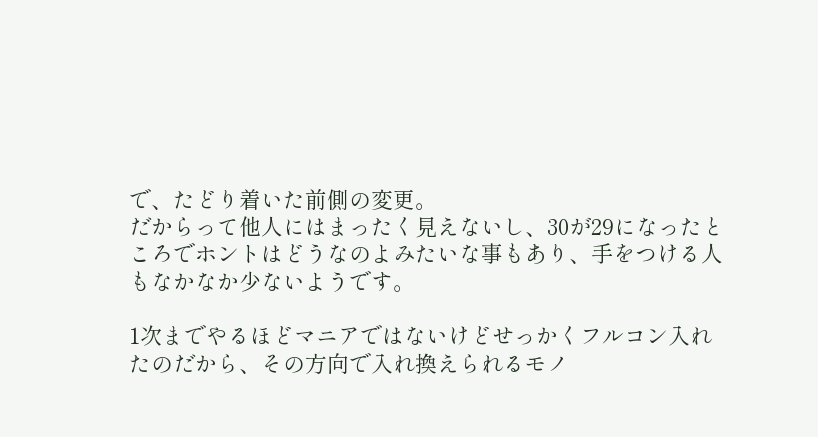で、たどり着いた前側の変更。
だからって他人にはまったく見えないし、30が29になったところでホントはどうなのよみたいな事もあり、手をつける人もなかなか少ないようです。

1次までやるほどマニアではないけどせっかくフルコン入れたのだから、その方向で入れ換えられるモノ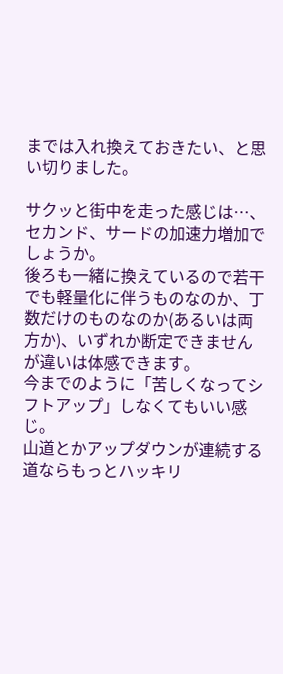までは入れ換えておきたい、と思い切りました。

サクッと街中を走った感じは…、
セカンド、サードの加速力増加でしょうか。
後ろも一緒に換えているので若干でも軽量化に伴うものなのか、丁数だけのものなのか(あるいは両方か)、いずれか断定できませんが違いは体感できます。
今までのように「苦しくなってシフトアップ」しなくてもいい感じ。
山道とかアップダウンが連続する道ならもっとハッキリ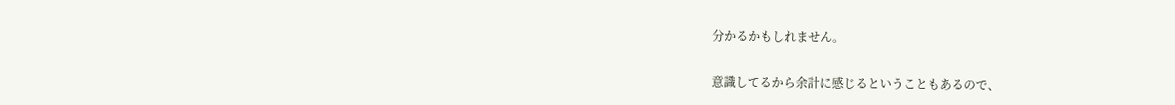分かるかもしれません。

意識してるから余計に感じるということもあるので、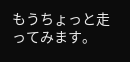もうちょっと走ってみます。